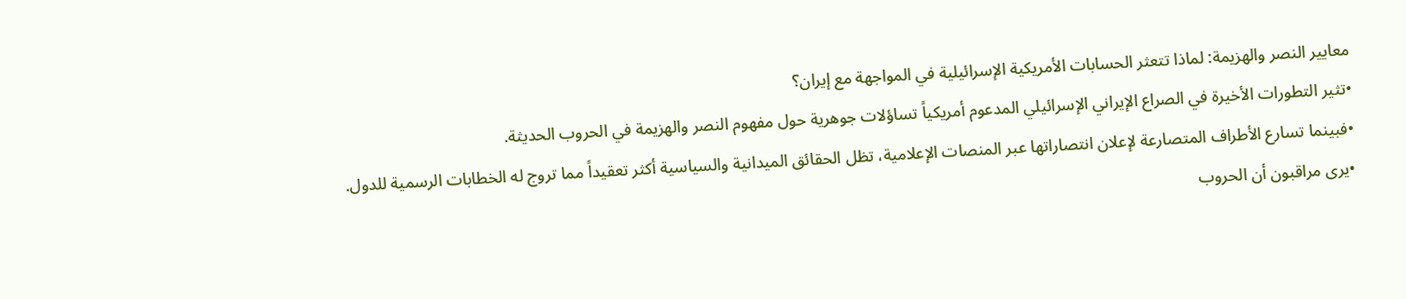معايير النصر والهزيمة: لماذا تتعثر الحسابات الأمريكية الإسرائيلية في المواجهة مع إيران؟
•تثير التطورات الأخيرة في الصراع الإيراني الإسرائيلي المدعوم أمريكياً تساؤلات جوهرية حول مفهوم النصر والهزيمة في الحروب الحديثة.
•فبينما تسارع الأطراف المتصارعة لإعلان انتصاراتها عبر المنصات الإعلامية، تظل الحقائق الميدانية والسياسية أكثر تعقيداً مما تروج له الخطابات الرسمية للدول.
•يرى مراقبون أن الحروب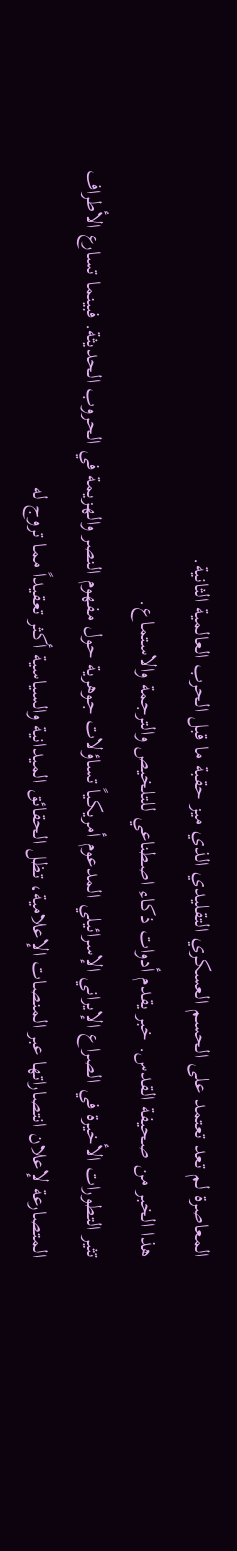المعاصرة لم تعد تعتمد على الحسم العسكري التقليدي الذي ميز حقبة ما قبل الحرب العالمية الثانية.
هذا الخبر من صحيفة القدس. خبر يقدم أدوات ذكاء اصطناعي للتلخيص والترجمة والاستماع.
تثير التطورات الأخيرة في الصراع الإيراني الإسرائيلي المدعوم أمريكياً تساؤلات جوهرية حول مفهوم النصر والهزيمة في الحروب الحديثة. فبينما تسارع الأطراف المتصارعة لإعلان انتصاراتها عبر المنصات الإعلامية، تظل الحقائق الميدانية والسياسية أكثر تعقيداً مما تروج له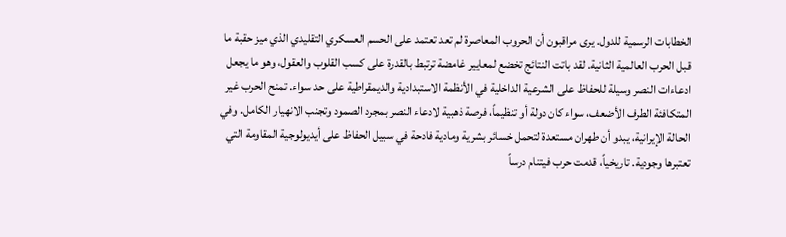الخطابات الرسمية للدول. يرى مراقبون أن الحروب المعاصرة لم تعد تعتمد على الحسم العسكري التقليدي الذي ميز حقبة ما قبل الحرب العالمية الثانية. لقد باتت النتائج تخضع لمعايير غامضة ترتبط بالقدرة على كسب القلوب والعقول، وهو ما يجعل ادعاءات النصر وسيلة للحفاظ على الشرعية الداخلية في الأنظمة الاستبدادية والديمقراطية على حد سواء. تمنح الحرب غير المتكافئة الطرف الأضعف، سواء كان دولة أو تنظيماً، فرصة ذهبية لادعاء النصر بمجرد الصمود وتجنب الانهيار الكامل. وفي الحالة الإيرانية، يبدو أن طهران مستعدة لتحمل خسائر بشرية ومادية فادحة في سبيل الحفاظ على أيديولوجية المقاومة التي تعتبرها وجودية. تاريخياً، قدمت حرب فيتنام درساً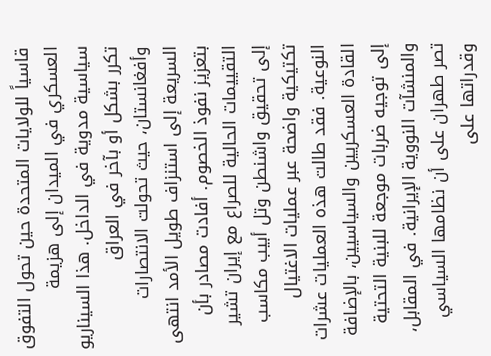قاسياً للولايات المتحدة حين تحول التفوق العسكري في الميدان إلى هزيمة سياسية مدوية في الداخل. هذا السيناريو تكرر بشكل أو بآخر في العراق وأفغانستان، حيث تحولت الانتصارات السريعة إلى استنزاف طويل الأمد انتهى بتعزيز نفوذ الخصوم. أفادت مصادر بأن التقييمات الحالية للصراع مع إيران تشير إلى تحقيق واشنطن وتل أبيب مكاسب تكتيكية واضحة عبر عمليات الاغتيال النوعية. فقد طالت هذه العمليات عشرات القادة العسكريين والسياسيين، بالإضافة إلى توجيه ضربات موجعة للبنية التحتية والمنشآت النووية الإيرانية. في المقابل، تصر طهران على أن نظامها السياسي وقدراتها على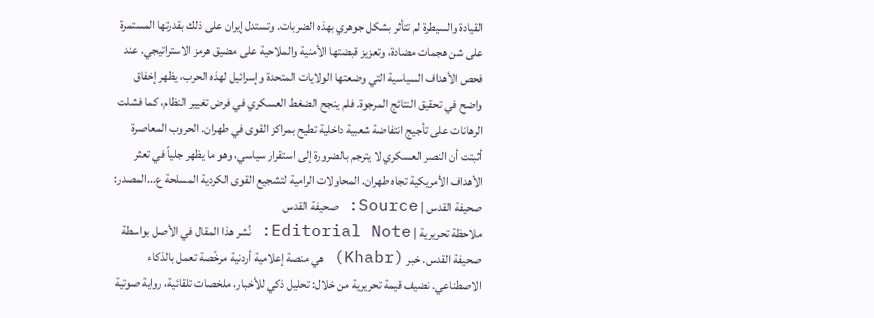القيادة والسيطرة لم تتأثر بشكل جوهري بهذه الضربات. وتستدل إيران على ذلك بقدرتها المستمرة على شن هجمات مضادة، وتعزيز قبضتها الأمنية والملاحية على مضيق هرمز الاستراتيجي. عند فحص الأهداف السياسية التي وضعتها الولايات المتحدة وإسرائيل لهذه الحرب، يظهر إخفاق واضح في تحقيق النتائج المرجوة. فلم ينجح الضغط العسكري في فرض تغيير النظام، كما فشلت الرهانات على تأجيج انتفاضة شعبية داخلية تطيح بمراكز القوى في طهران. الحروب المعاصرة أثبتت أن النصر العسكري لا يترجم بالضرورة إلى استقرار سياسي، وهو ما يظهر جلياً في تعثر الأهداف الأمريكية تجاه طهران. المحاولات الرامية لتشجيع القوى الكردية المسلحة ع...المصدر: صحيفة القدس | Source: صحيفة القدس
ملاحظة تحريرية | Editorial Note: نُشر هذا المقال في الأصل بواسطة صحيفة القدس. خبر (Khabr) هي منصة إعلامية أردنية مرخّصة تعمل بالذكاء الاصطناعي. نضيف قيمة تحريرية من خلال: تحليل ذكي للأخبار، ملخصات تلقائية، رواية صوتية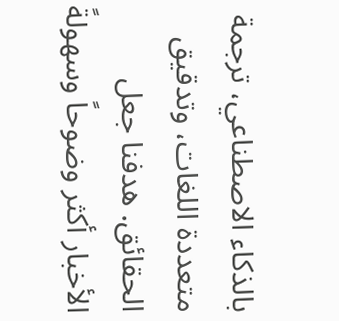بالذكاء الاصطناعي، ترجمة متعددة اللغات، وتدقيق الحقائق. هدفنا جعل الأخبار أكثر وضوحاً وسهولةً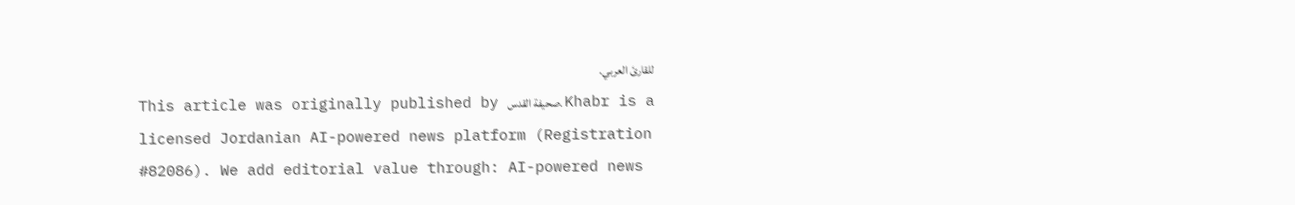للقارئ العربي.
This article was originally published by صحيفة القدس. Khabr is a licensed Jordanian AI-powered news platform (Registration #82086). We add editorial value through: AI-powered news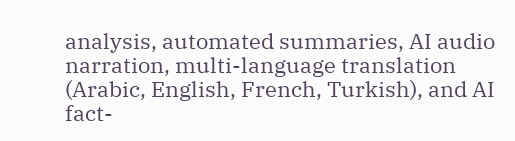analysis, automated summaries, AI audio narration, multi-language translation (Arabic, English, French, Turkish), and AI fact-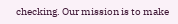checking. Our mission is to make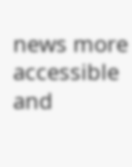news more accessible and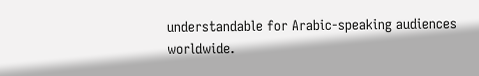understandable for Arabic-speaking audiences worldwide.